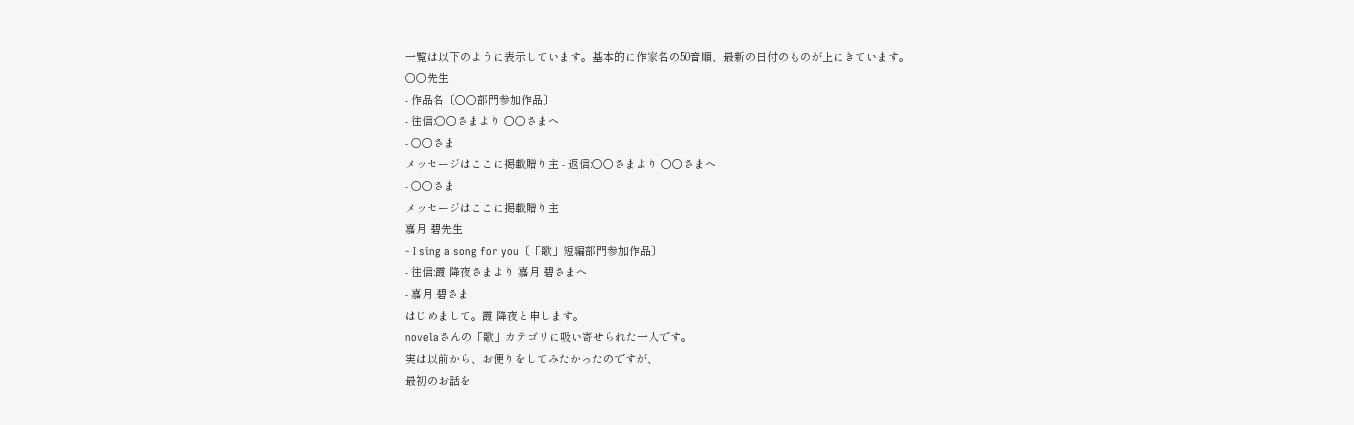一覧は以下のように表示しています。基本的に作家名の50音順、最新の日付のものが上にきています。
○○先生
- 作品名〔○○部門参加作品〕
- 往信:○○さまより ○○さまへ
- ○○さま
メッセージはここに掲載贈り主 - 返信:○○さまより ○○さまへ
- ○○さま
メッセージはここに掲載贈り主
嘉月 碧先生
- I sing a song for you〔「歌」短編部門参加作品〕
- 往信:霞 降夜さまより 嘉月 碧さまへ
- 嘉月 碧さま
はじめまして。霞 降夜と申します。
novelaさんの「歌」カテゴリに吸い寄せられた一人です。
実は以前から、お便りをしてみたかったのですが、
最初のお話を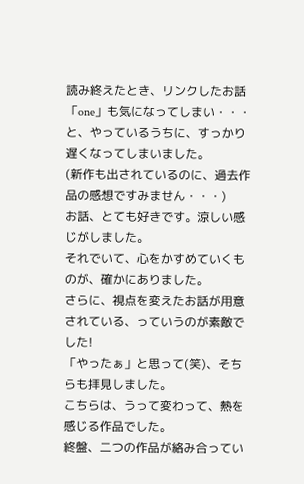読み終えたとき、リンクしたお話「one」も気になってしまい・・・
と、やっているうちに、すっかり遅くなってしまいました。
(新作も出されているのに、過去作品の感想ですみません・・・)
お話、とても好きです。涼しい感じがしました。
それでいて、心をかすめていくものが、確かにありました。
さらに、視点を変えたお話が用意されている、っていうのが素敵でした!
「やったぁ」と思って(笑)、そちらも拝見しました。
こちらは、うって変わって、熱を感じる作品でした。
終盤、二つの作品が絡み合ってい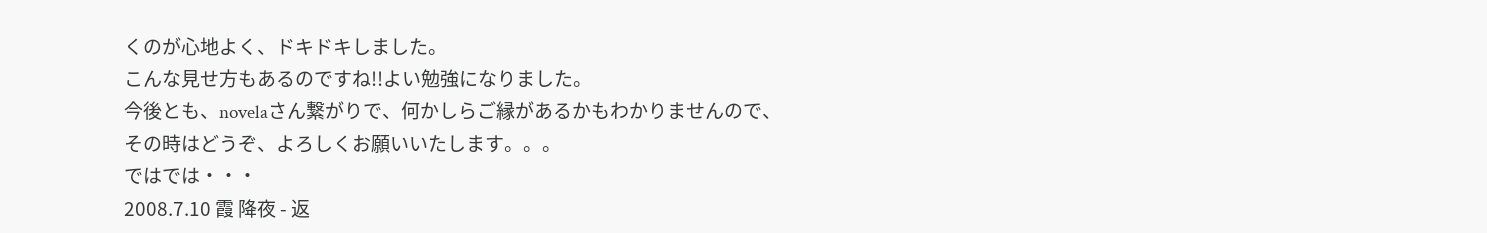くのが心地よく、ドキドキしました。
こんな見せ方もあるのですね!!よい勉強になりました。
今後とも、novelaさん繋がりで、何かしらご縁があるかもわかりませんので、
その時はどうぞ、よろしくお願いいたします。。。
ではでは・・・
2008.7.10 霞 降夜 - 返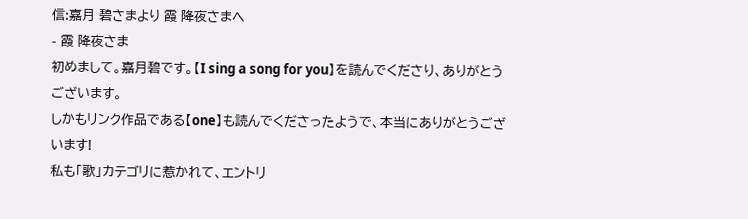信:嘉月 碧さまより 霞 降夜さまへ
- 霞 降夜さま
初めまして。嘉月碧です。【I sing a song for you】を読んでくださり、ありがとうございます。
しかもリンク作品である【one】も読んでくださったようで、本当にありがとうございます!
私も「歌」カテゴリに惹かれて、エントリ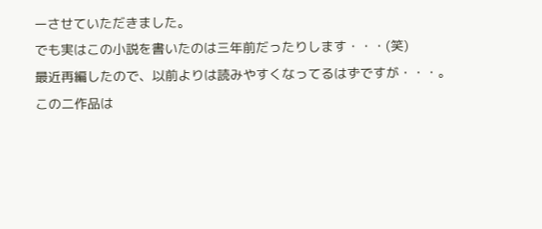ーさせていただきました。
でも実はこの小説を書いたのは三年前だったりします・・・(笑)
最近再編したので、以前よりは読みやすくなってるはずですが・・・。
この二作品は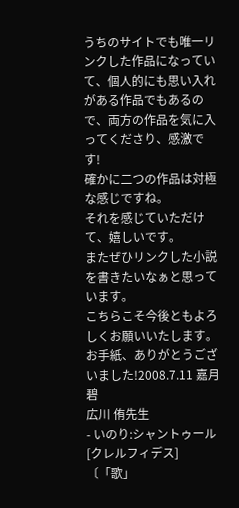うちのサイトでも唯一リンクした作品になっていて、個人的にも思い入れがある作品でもあるので、両方の作品を気に入ってくださり、感激です!
確かに二つの作品は対極な感じですね。
それを感じていただけて、嬉しいです。
またぜひリンクした小説を書きたいなぁと思っています。
こちらこそ今後ともよろしくお願いいたします。
お手紙、ありがとうございました!2008.7.11 嘉月 碧
広川 侑先生
- いのり:シャントゥール[クレルフィデス]〔「歌」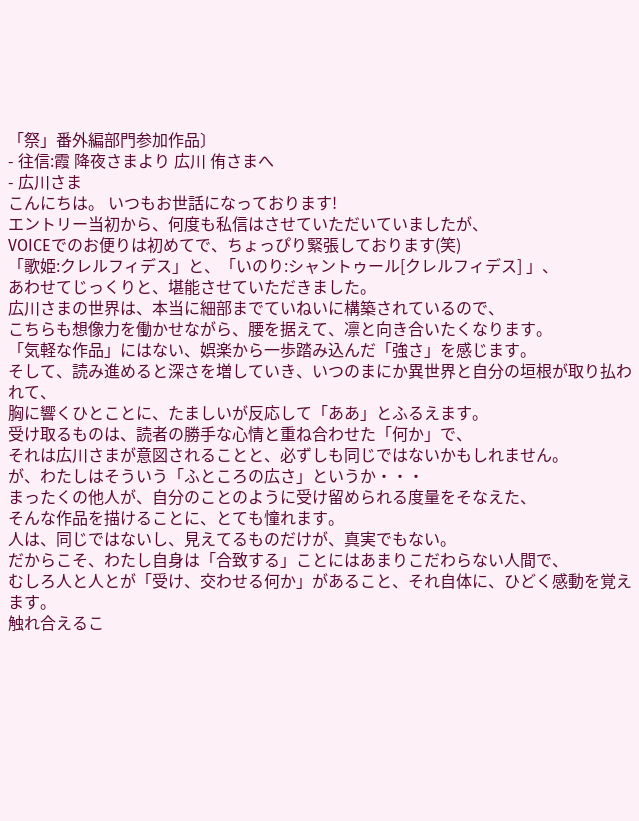「祭」番外編部門参加作品〕
- 往信:霞 降夜さまより 広川 侑さまへ
- 広川さま
こんにちは。 いつもお世話になっております!
エントリー当初から、何度も私信はさせていただいていましたが、
VOICEでのお便りは初めてで、ちょっぴり緊張しております(笑)
「歌姫:クレルフィデス」と、「いのり:シャントゥール[クレルフィデス] 」、
あわせてじっくりと、堪能させていただきました。
広川さまの世界は、本当に細部までていねいに構築されているので、
こちらも想像力を働かせながら、腰を据えて、凛と向き合いたくなります。
「気軽な作品」にはない、娯楽から一歩踏み込んだ「強さ」を感じます。
そして、読み進めると深さを増していき、いつのまにか異世界と自分の垣根が取り払われて、
胸に響くひとことに、たましいが反応して「ああ」とふるえます。
受け取るものは、読者の勝手な心情と重ね合わせた「何か」で、
それは広川さまが意図されることと、必ずしも同じではないかもしれません。
が、わたしはそういう「ふところの広さ」というか・・・
まったくの他人が、自分のことのように受け留められる度量をそなえた、
そんな作品を描けることに、とても憧れます。
人は、同じではないし、見えてるものだけが、真実でもない。
だからこそ、わたし自身は「合致する」ことにはあまりこだわらない人間で、
むしろ人と人とが「受け、交わせる何か」があること、それ自体に、ひどく感動を覚えます。
触れ合えるこ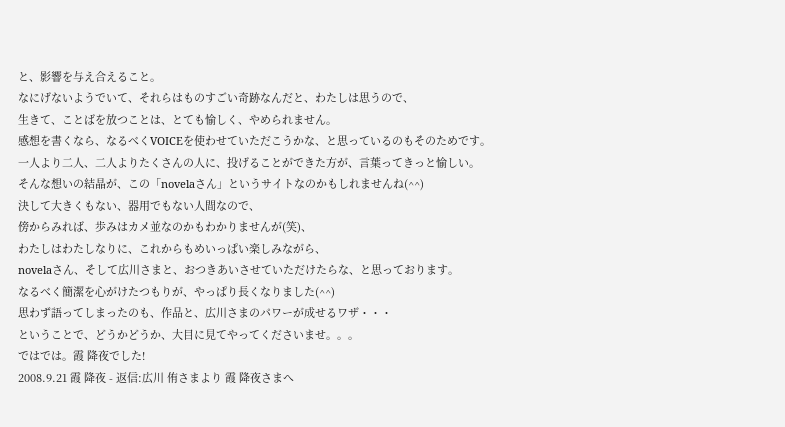と、影響を与え合えること。
なにげないようでいて、それらはものすごい奇跡なんだと、わたしは思うので、
生きて、ことばを放つことは、とても愉しく、やめられません。
感想を書くなら、なるべくVOICEを使わせていただこうかな、と思っているのもそのためです。
一人より二人、二人よりたくさんの人に、投げることができた方が、言葉ってきっと愉しい。
そんな想いの結晶が、この「novelaさん」というサイトなのかもしれませんね(^^)
決して大きくもない、器用でもない人間なので、
傍からみれば、歩みはカメ並なのかもわかりませんが(笑)、
わたしはわたしなりに、これからもめいっぱい楽しみながら、
novelaさん、そして広川さまと、おつきあいさせていただけたらな、と思っております。
なるべく簡潔を心がけたつもりが、やっぱり長くなりました(^^)
思わず語ってしまったのも、作品と、広川さまのパワーが成せるワザ・・・
ということで、どうかどうか、大目に見てやってくださいませ。。。
ではでは。霞 降夜でした!
2008.9.21 霞 降夜 - 返信:広川 侑さまより 霞 降夜さまへ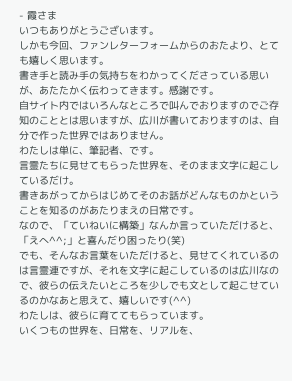- 霞さま
いつもありがとうございます。
しかも今回、ファンレターフォームからのおたより、とても嬉しく思います。
書き手と読み手の気持ちをわかってくださっている思いが、あたたかく伝わってきます。感謝です。
自サイト内ではいろんなところで叫んでおりますのでご存知のこととは思いますが、広川が書いておりますのは、自分で作った世界ではありません。
わたしは単に、筆記者、です。
言霊たちに見せてもらった世界を、そのまま文字に起こしているだけ。
書きあがってからはじめてそのお話がどんなものかということを知るのがあたりまえの日常です。
なので、「ていねいに構築」なんか言っていただけると、「えへ^^;」と喜んだり困ったり(笑)
でも、そんなお言葉をいただけると、見せてくれているのは言霊連ですが、それを文字に起こしているのは広川なので、彼らの伝えたいところを少しでも文として起こせているのかなあと思えて、嬉しいです(^^)
わたしは、彼らに育ててもらっています。
いくつもの世界を、日常を、リアルを、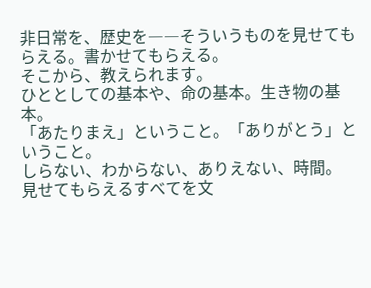非日常を、歴史を――そういうものを見せてもらえる。書かせてもらえる。
そこから、教えられます。
ひととしての基本や、命の基本。生き物の基本。
「あたりまえ」ということ。「ありがとう」ということ。
しらない、わからない、ありえない、時間。
見せてもらえるすべてを文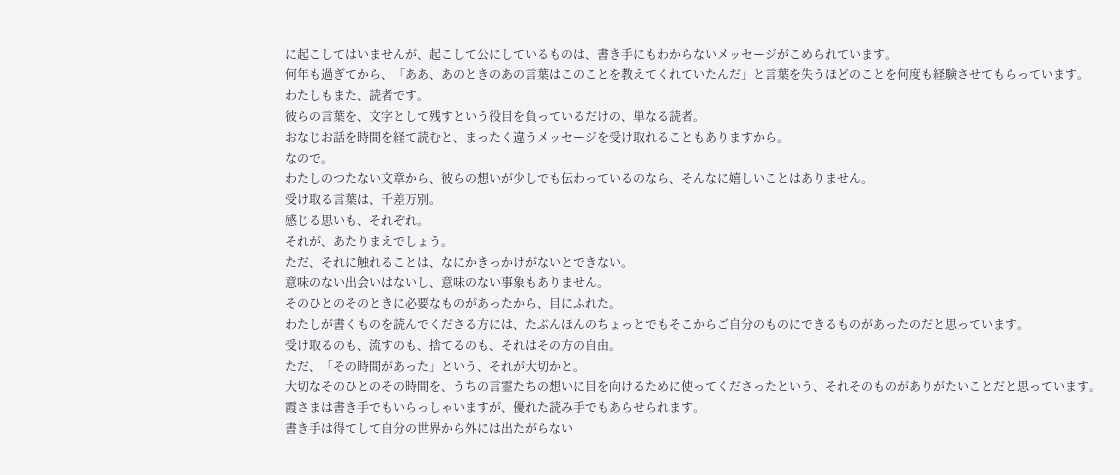に起こしてはいませんが、起こして公にしているものは、書き手にもわからないメッセージがこめられています。
何年も過ぎてから、「ああ、あのときのあの言葉はこのことを教えてくれていたんだ」と言葉を失うほどのことを何度も経験させてもらっています。
わたしもまた、読者です。
彼らの言葉を、文字として残すという役目を負っているだけの、単なる読者。
おなじお話を時間を経て読むと、まったく違うメッセージを受け取れることもありますから。
なので。
わたしのつたない文章から、彼らの想いが少しでも伝わっているのなら、そんなに嬉しいことはありません。
受け取る言葉は、千差万別。
感じる思いも、それぞれ。
それが、あたりまえでしょう。
ただ、それに触れることは、なにかきっかけがないとできない。
意味のない出会いはないし、意味のない事象もありません。
そのひとのそのときに必要なものがあったから、目にふれた。
わたしが書くものを読んでくださる方には、たぶんほんのちょっとでもそこからご自分のものにできるものがあったのだと思っています。
受け取るのも、流すのも、捨てるのも、それはその方の自由。
ただ、「その時間があった」という、それが大切かと。
大切なそのひとのその時間を、うちの言霊たちの想いに目を向けるために使ってくださったという、それそのものがありがたいことだと思っています。
霞さまは書き手でもいらっしゃいますが、優れた読み手でもあらせられます。
書き手は得てして自分の世界から外には出たがらない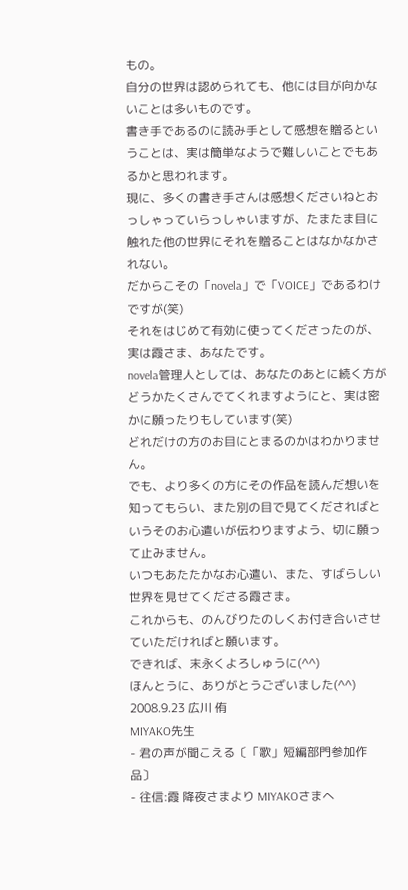もの。
自分の世界は認められても、他には目が向かないことは多いものです。
書き手であるのに読み手として感想を贈るということは、実は簡単なようで難しいことでもあるかと思われます。
現に、多くの書き手さんは感想くださいねとおっしゃっていらっしゃいますが、たまたま目に触れた他の世界にそれを贈ることはなかなかされない。
だからこその「novela」で「VOICE」であるわけですが(笑)
それをはじめて有効に使ってくださったのが、実は霞さま、あなたです。
novela管理人としては、あなたのあとに続く方がどうかたくさんでてくれますようにと、実は密かに願ったりもしています(笑)
どれだけの方のお目にとまるのかはわかりません。
でも、より多くの方にその作品を読んだ想いを知ってもらい、また別の目で見てくださればというそのお心遣いが伝わりますよう、切に願って止みません。
いつもあたたかなお心遣い、また、すばらしい世界を見せてくださる霞さま。
これからも、のんびりたのしくお付き合いさせていただければと願います。
できれば、末永くよろしゅうに(^^)
ほんとうに、ありがとうございました(^^)
2008.9.23 広川 侑
MIYAKO先生
- 君の声が聞こえる〔「歌」短編部門参加作品〕
- 往信:霞 降夜さまより MIYAKOさまへ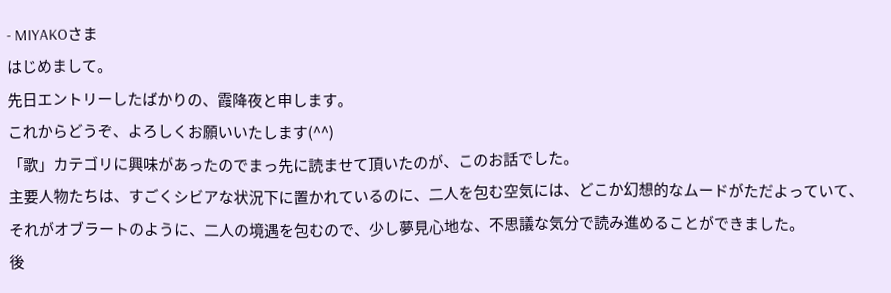- MIYAKOさま
はじめまして。
先日エントリーしたばかりの、霞降夜と申します。
これからどうぞ、よろしくお願いいたします(^^)
「歌」カテゴリに興味があったのでまっ先に読ませて頂いたのが、このお話でした。
主要人物たちは、すごくシビアな状況下に置かれているのに、二人を包む空気には、どこか幻想的なムードがただよっていて、それがオブラートのように、二人の境遇を包むので、少し夢見心地な、不思議な気分で読み進めることができました。
後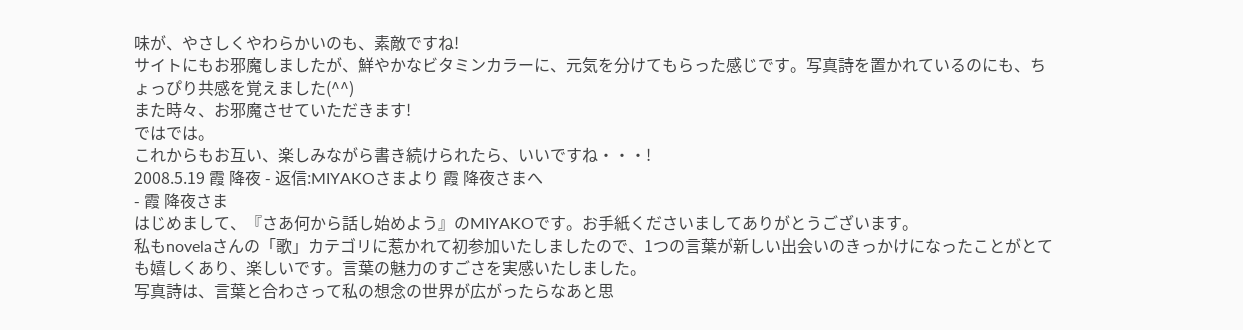味が、やさしくやわらかいのも、素敵ですね!
サイトにもお邪魔しましたが、鮮やかなビタミンカラーに、元気を分けてもらった感じです。写真詩を置かれているのにも、ちょっぴり共感を覚えました(^^)
また時々、お邪魔させていただきます!
ではでは。
これからもお互い、楽しみながら書き続けられたら、いいですね・・・!
2008.5.19 霞 降夜 - 返信:MIYAKOさまより 霞 降夜さまへ
- 霞 降夜さま
はじめまして、『さあ何から話し始めよう』のMIYAKOです。お手紙くださいましてありがとうございます。
私もnovelaさんの「歌」カテゴリに惹かれて初参加いたしましたので、1つの言葉が新しい出会いのきっかけになったことがとても嬉しくあり、楽しいです。言葉の魅力のすごさを実感いたしました。
写真詩は、言葉と合わさって私の想念の世界が広がったらなあと思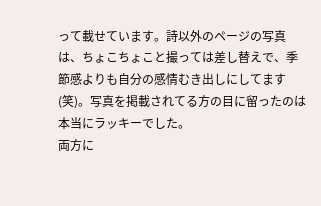って載せています。詩以外のページの写真は、ちょこちょこと撮っては差し替えで、季節感よりも自分の感情むき出しにしてます(笑)。写真を掲載されてる方の目に留ったのは本当にラッキーでした。
両方に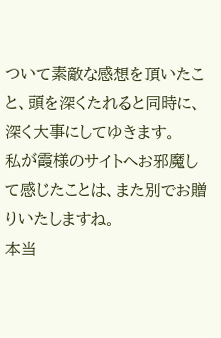ついて素敵な感想を頂いたこと、頭を深くたれると同時に、深く大事にしてゆきます。
私が霞様のサイトへお邪魔して感じたことは、また別でお贈りいたしますね。
本当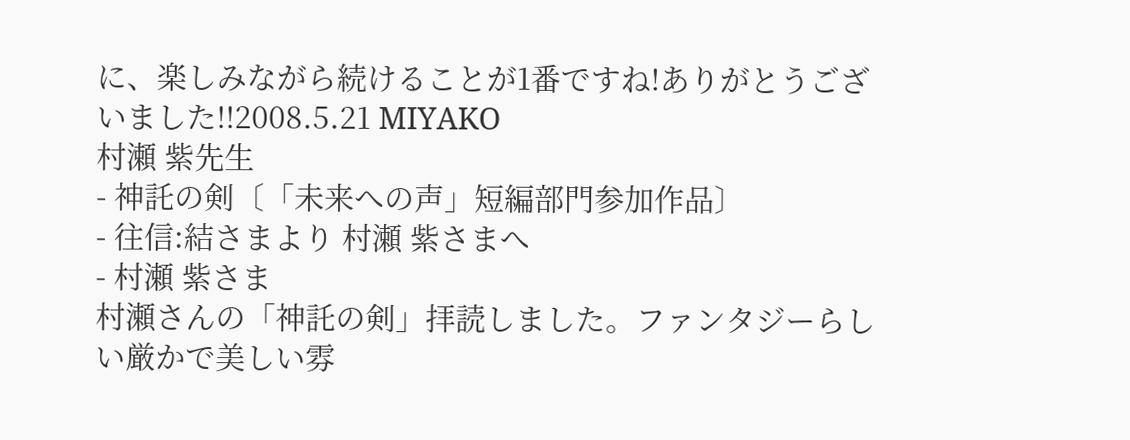に、楽しみながら続けることが1番ですね!ありがとうございました!!2008.5.21 MIYAKO
村瀬 紫先生
- 神託の剣〔「未来への声」短編部門参加作品〕
- 往信:結さまより 村瀬 紫さまへ
- 村瀬 紫さま
村瀬さんの「神託の剣」拝読しました。ファンタジーらしい厳かで美しい雰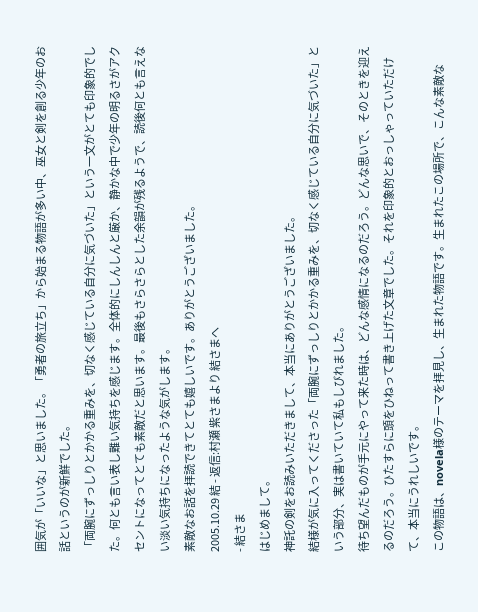囲気が「いいな」と思いました。「勇者の旅立ち」から始まる物語が多い中、巫女と剣を創る少年のお話というのが新鮮でした。
「両腕にずっしりとかかる重みを、切なく感じている自分に気づいた」という一文がとても印象的でした。何とも言い表し難い気持ちを感じます。全体的にしんしんと厳か、静かな中で少年の明るさがアクセントになってとても素敵だと思います。最後もさらさらとした余韻が残るようで、読後何とも言えない淡い気持ちになったような気がします。
素敵なお話を拝読できてとても嬉しいです。ありがとうございました。
2005.10.29 結 - 返信:村瀬 紫さまより 結さまへ
- 結さま
はじめまして。
神託の剣をお読みいただきまして、本当にありがとうございました。
結様が気に入ってくださった「両腕にずっしりとかかる重みを、切なく感じている自分に気づいた」という部分、実は書いていて私もしびれました。
待ち望んだものが手元にやって来た時は、どんな感情になるのだろう。どんな思いで、そのときを迎えるのだろう。ひたすらに頭をひねって書き上げた文章でした。それを印象的とおっしゃっていただけて、本当にうれしいです。
この物語は、novela様のテーマを拝見し、生まれた物語です。生まれたこの場所で、こんな素敵な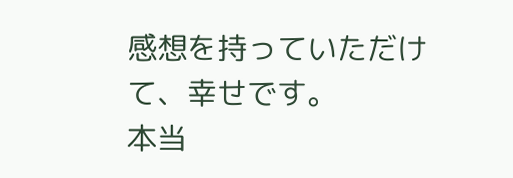感想を持っていただけて、幸せです。
本当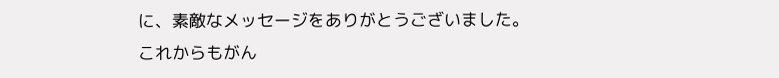に、素敵なメッセージをありがとうございました。
これからもがん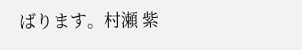ばります。村瀬 紫